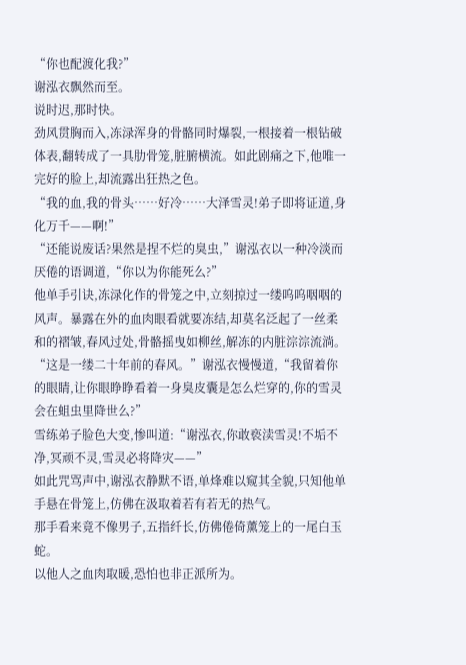“你也配渡化我?”
谢泓衣飘然而至。
说时迟,那时快。
劲风贯胸而入,冻渌浑身的骨骼同时爆裂,一根接着一根钻破体表,翻转成了一具肋骨笼,脏腑横流。如此剧痛之下,他唯一完好的脸上,却流露出狂热之色。
“我的血,我的骨头……好冷……大泽雪灵!弟子即将证道,身化万千——啊!”
“还能说废话?果然是捏不烂的臭虫,”谢泓衣以一种冷淡而厌倦的语调道,“你以为你能死么?”
他单手引诀,冻渌化作的骨笼之中,立刻掠过一缕呜呜咽咽的风声。暴露在外的血肉眼看就要冻结,却莫名泛起了一丝柔和的褶皱,春风过处,骨骼摇曳如柳丝,解冻的内脏淙淙流淌。
“这是一缕二十年前的春风。”谢泓衣慢慢道,“我留着你的眼睛,让你眼睁睁看着一身臭皮囊是怎么烂穿的,你的雪灵会在蛆虫里降世么?”
雪练弟子脸色大变,惨叫道:“谢泓衣,你敢亵渎雪灵!不垢不净,冥顽不灵,雪灵必将降灾——”
如此咒骂声中,谢泓衣静默不语,单烽难以窥其全貌,只知他单手悬在骨笼上,仿佛在汲取着若有若无的热气。
那手看来竟不像男子,五指纤长,仿佛倦倚薰笼上的一尾白玉蛇。
以他人之血肉取暖,恐怕也非正派所为。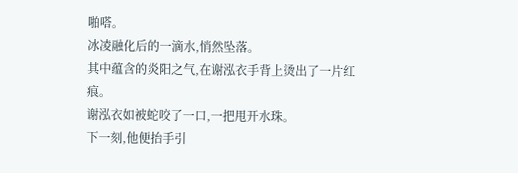啪嗒。
冰凌融化后的一滴水,悄然坠落。
其中蕴含的炎阳之气,在谢泓衣手背上烫出了一片红痕。
谢泓衣如被蛇咬了一口,一把甩开水珠。
下一刻,他便抬手引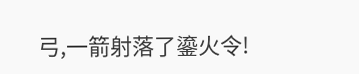弓,一箭射落了鎏火令!